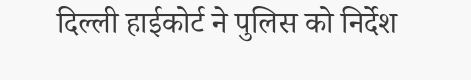दिल्ली हाईकोर्ट ने पुलिस को निर्देश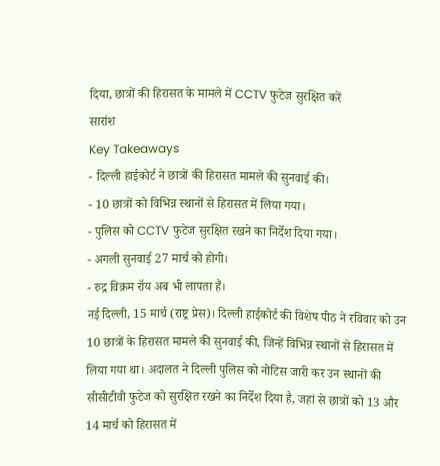दिया, छात्रों की हिरासत के मामले में CCTV फुटेज सुरक्षित करें
सारांश
Key Takeaways
- दिल्ली हाईकोर्ट ने छात्रों की हिरासत मामले की सुनवाई की।
- 10 छात्रों को विभिन्न स्थानों से हिरासत में लिया गया।
- पुलिस को CCTV फुटेज सुरक्षित रखने का निर्देश दिया गया।
- अगली सुनवाई 27 मार्च को होगी।
- रुद्र विक्रम रॉय अब भी लापता हैं।
नई दिल्ली, 15 मार्च (राष्ट्र प्रेस)। दिल्ली हाईकोर्ट की विशेष पीठ ने रविवार को उन 10 छात्रों के हिरासत मामले की सुनवाई की, जिन्हें विभिन्न स्थानों से हिरासत में लिया गया था। अदालत ने दिल्ली पुलिस को नोटिस जारी कर उन स्थानों की सीसीटीवी फुटेज को सुरक्षित रखने का निर्देश दिया है, जहां से छात्रों को 13 और 14 मार्च को हिरासत में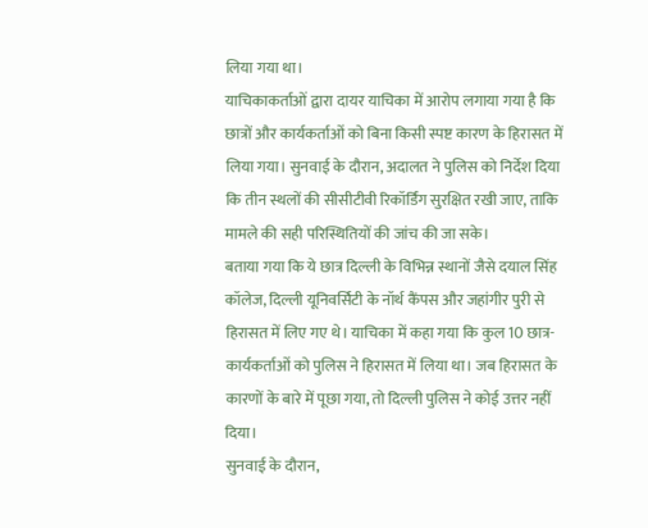लिया गया था।
याचिकाकर्ताओं द्वारा दायर याचिका में आरोप लगाया गया है कि छात्रों और कार्यकर्ताओं को बिना किसी स्पष्ट कारण के हिरासत में लिया गया। सुनवाई के दौरान, अदालत ने पुलिस को निर्देश दिया कि तीन स्थलों की सीसीटीवी रिकॉर्डिंग सुरक्षित रखी जाए, ताकि मामले की सही परिस्थितियों की जांच की जा सके।
बताया गया कि ये छात्र दिल्ली के विभिन्न स्थानों जैसे दयाल सिंह कॉलेज, दिल्ली यूनिवर्सिटी के नॉर्थ कैंपस और जहांगीर पुरी से हिरासत में लिए गए थे। याचिका में कहा गया कि कुल 10 छात्र-कार्यकर्ताओं को पुलिस ने हिरासत में लिया था। जब हिरासत के कारणों के बारे में पूछा गया, तो दिल्ली पुलिस ने कोई उत्तर नहीं दिया।
सुनवाई के दौरान,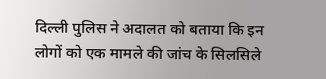दिल्ली पुलिस ने अदालत को बताया कि इन लोगों को एक मामले की जांच के सिलसिले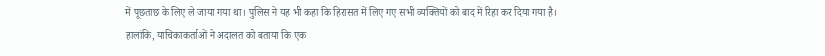में पूछताछ के लिए ले जाया गया था। पुलिस ने यह भी कहा कि हिरासत में लिए गए सभी व्यक्तियों को बाद में रिहा कर दिया गया है।
हालांकि, याचिकाकर्ताओं ने अदालत को बताया कि एक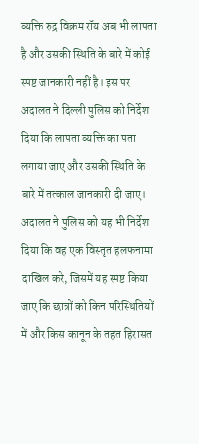व्यक्ति रुद्र विक्रम रॉय अब भी लापता है और उसकी स्थिति के बारे में कोई स्पष्ट जानकारी नहीं है। इस पर अदालत ने दिल्ली पुलिस को निर्देश दिया कि लापता व्यक्ति का पता लगाया जाए और उसकी स्थिति के बारे में तत्काल जानकारी दी जाए।
अदालत ने पुलिस को यह भी निर्देश दिया कि वह एक विस्तृत हलफनामा दाखिल करे, जिसमें यह स्पष्ट किया जाए कि छात्रों को किन परिस्थितियों में और किस कानून के तहत हिरासत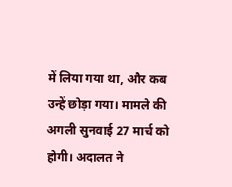में लिया गया था, और कब उन्हें छोड़ा गया। मामले की अगली सुनवाई 27 मार्च को होगी। अदालत ने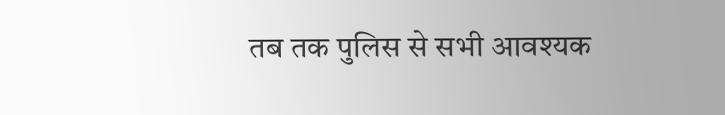तब तक पुलिस से सभी आवश्यक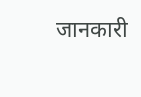जानकारी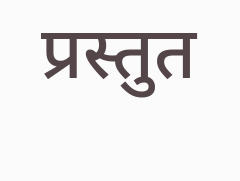प्रस्तुत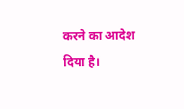करने का आदेश दिया है।